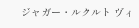ジャガー・ルクルト ヴィ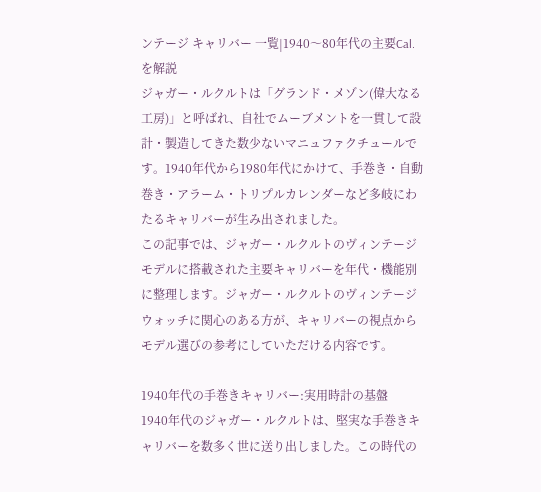ンテージ キャリバー 一覧|1940〜80年代の主要Cal.を解説
ジャガー・ルクルトは「グランド・メゾン(偉大なる工房)」と呼ばれ、自社でムーブメントを一貫して設計・製造してきた数少ないマニュファクチュールです。1940年代から1980年代にかけて、手巻き・自動巻き・アラーム・トリプルカレンダーなど多岐にわたるキャリバーが生み出されました。
この記事では、ジャガー・ルクルトのヴィンテージモデルに搭載された主要キャリバーを年代・機能別に整理します。ジャガー・ルクルトのヴィンテージウォッチに関心のある方が、キャリバーの視点からモデル選びの参考にしていただける内容です。

1940年代の手巻きキャリバー:実用時計の基盤
1940年代のジャガー・ルクルトは、堅実な手巻きキャリバーを数多く世に送り出しました。この時代の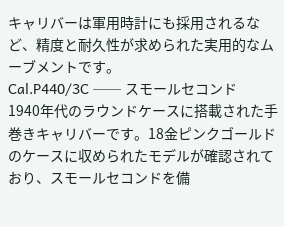キャリバーは軍用時計にも採用されるなど、精度と耐久性が求められた実用的なムーブメントです。
Cal.P440/3C ── スモールセコンド
1940年代のラウンドケースに搭載された手巻きキャリバーです。18金ピンクゴールドのケースに収められたモデルが確認されており、スモールセコンドを備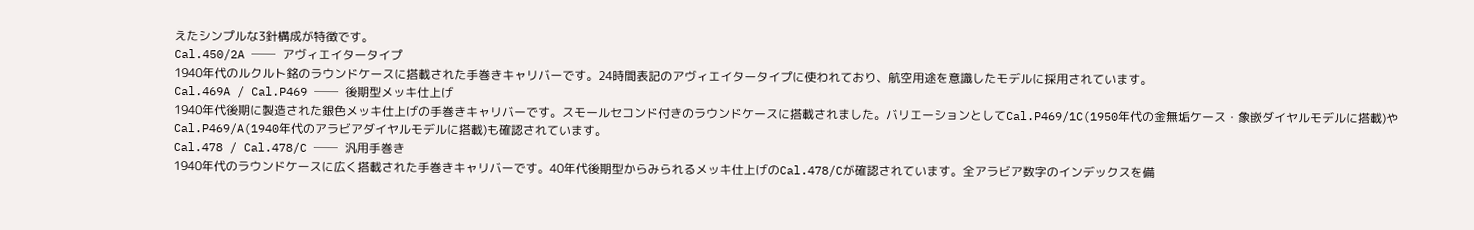えたシンプルな3針構成が特徴です。
Cal.450/2A ── アヴィエイタータイプ
1940年代のルクルト銘のラウンドケースに搭載された手巻きキャリバーです。24時間表記のアヴィエイタータイプに使われており、航空用途を意識したモデルに採用されています。
Cal.469A / Cal.P469 ── 後期型メッキ仕上げ
1940年代後期に製造された銀色メッキ仕上げの手巻きキャリバーです。スモールセコンド付きのラウンドケースに搭載されました。バリエーションとしてCal.P469/1C(1950年代の金無垢ケース・象嵌ダイヤルモデルに搭載)やCal.P469/A(1940年代のアラビアダイヤルモデルに搭載)も確認されています。
Cal.478 / Cal.478/C ── 汎用手巻き
1940年代のラウンドケースに広く搭載された手巻きキャリバーです。40年代後期型からみられるメッキ仕上げのCal.478/Cが確認されています。全アラビア数字のインデックスを備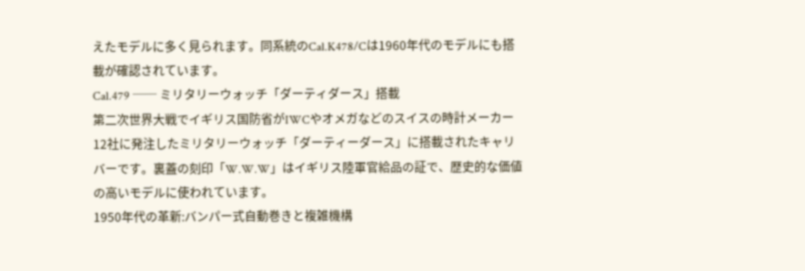えたモデルに多く見られます。同系統のCal.K478/Cは1960年代のモデルにも搭載が確認されています。
Cal.479 ── ミリタリーウォッチ「ダーティダース」搭載
第二次世界大戦でイギリス国防省がIWCやオメガなどのスイスの時計メーカー12社に発注したミリタリーウォッチ「ダーティーダース」に搭載されたキャリバーです。裏蓋の刻印「W.W.W」はイギリス陸軍官給品の証で、歴史的な価値の高いモデルに使われています。
1950年代の革新:バンパー式自動巻きと複雑機構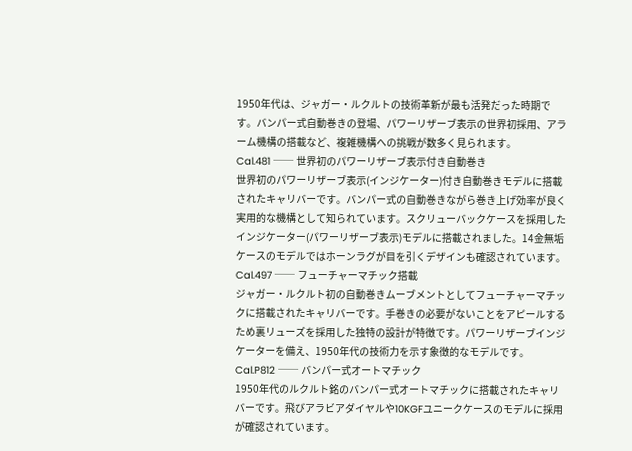1950年代は、ジャガー・ルクルトの技術革新が最も活発だった時期です。バンパー式自動巻きの登場、パワーリザーブ表示の世界初採用、アラーム機構の搭載など、複雑機構への挑戦が数多く見られます。
Cal.481 ── 世界初のパワーリザーブ表示付き自動巻き
世界初のパワーリザーブ表示(インジケーター)付き自動巻きモデルに搭載されたキャリバーです。バンパー式の自動巻きながら巻き上げ効率が良く実用的な機構として知られています。スクリューバックケースを採用したインジケーター(パワーリザーブ表示)モデルに搭載されました。14金無垢ケースのモデルではホーンラグが目を引くデザインも確認されています。
Cal.497 ── フューチャーマチック搭載
ジャガー・ルクルト初の自動巻きムーブメントとしてフューチャーマチックに搭載されたキャリバーです。手巻きの必要がないことをアピールするため裏リューズを採用した独特の設計が特徴です。パワーリザーブインジケーターを備え、1950年代の技術力を示す象徴的なモデルです。
Cal.P812 ── バンパー式オートマチック
1950年代のルクルト銘のバンパー式オートマチックに搭載されたキャリバーです。飛びアラビアダイヤルや10KGFユニークケースのモデルに採用が確認されています。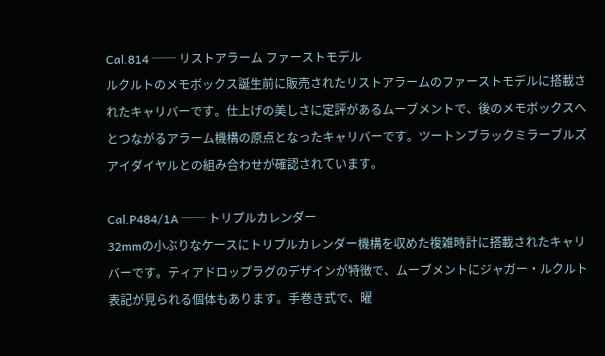Cal.814 ── リストアラーム ファーストモデル
ルクルトのメモボックス誕生前に販売されたリストアラームのファーストモデルに搭載されたキャリバーです。仕上げの美しさに定評があるムーブメントで、後のメモボックスへとつながるアラーム機構の原点となったキャリバーです。ツートンブラックミラーブルズアイダイヤルとの組み合わせが確認されています。

Cal.P484/1A ── トリプルカレンダー
32mmの小ぶりなケースにトリプルカレンダー機構を収めた複雑時計に搭載されたキャリバーです。ティアドロップラグのデザインが特徴で、ムーブメントにジャガー・ルクルト表記が見られる個体もあります。手巻き式で、曜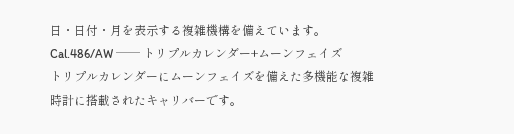日・日付・月を表示する複雑機構を備えています。
Cal.486/AW ── トリプルカレンダー+ムーンフェイズ
トリプルカレンダーにムーンフェイズを備えた多機能な複雑時計に搭載されたキャリバーです。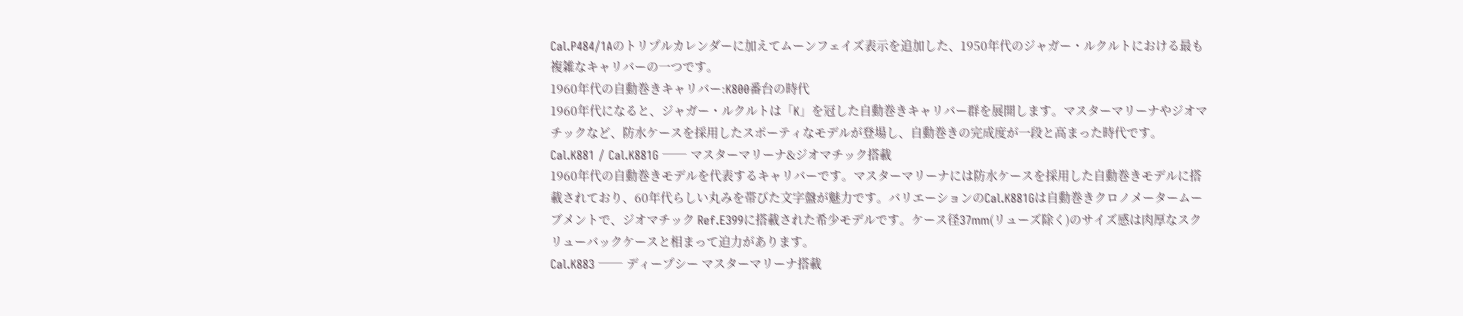Cal.P484/1Aのトリプルカレンダーに加えてムーンフェイズ表示を追加した、1950年代のジャガー・ルクルトにおける最も複雑なキャリバーの一つです。
1960年代の自動巻きキャリバー:K800番台の時代
1960年代になると、ジャガー・ルクルトは「K」を冠した自動巻きキャリバー群を展開します。マスターマリーナやジオマチックなど、防水ケースを採用したスポーティなモデルが登場し、自動巻きの完成度が一段と高まった時代です。
Cal.K881 / Cal.K881G ── マスターマリーナ&ジオマチック搭載
1960年代の自動巻きモデルを代表するキャリバーです。マスターマリーナには防水ケースを採用した自動巻きモデルに搭載されており、60年代らしい丸みを帯びた文字盤が魅力です。バリエーションのCal.K881Gは自動巻きクロノメータームーブメントで、ジオマチック Ref.E399に搭載された希少モデルです。ケース径37mm(リューズ除く)のサイズ感は肉厚なスクリューバックケースと相まって迫力があります。
Cal.K883 ── ディープシー マスターマリーナ搭載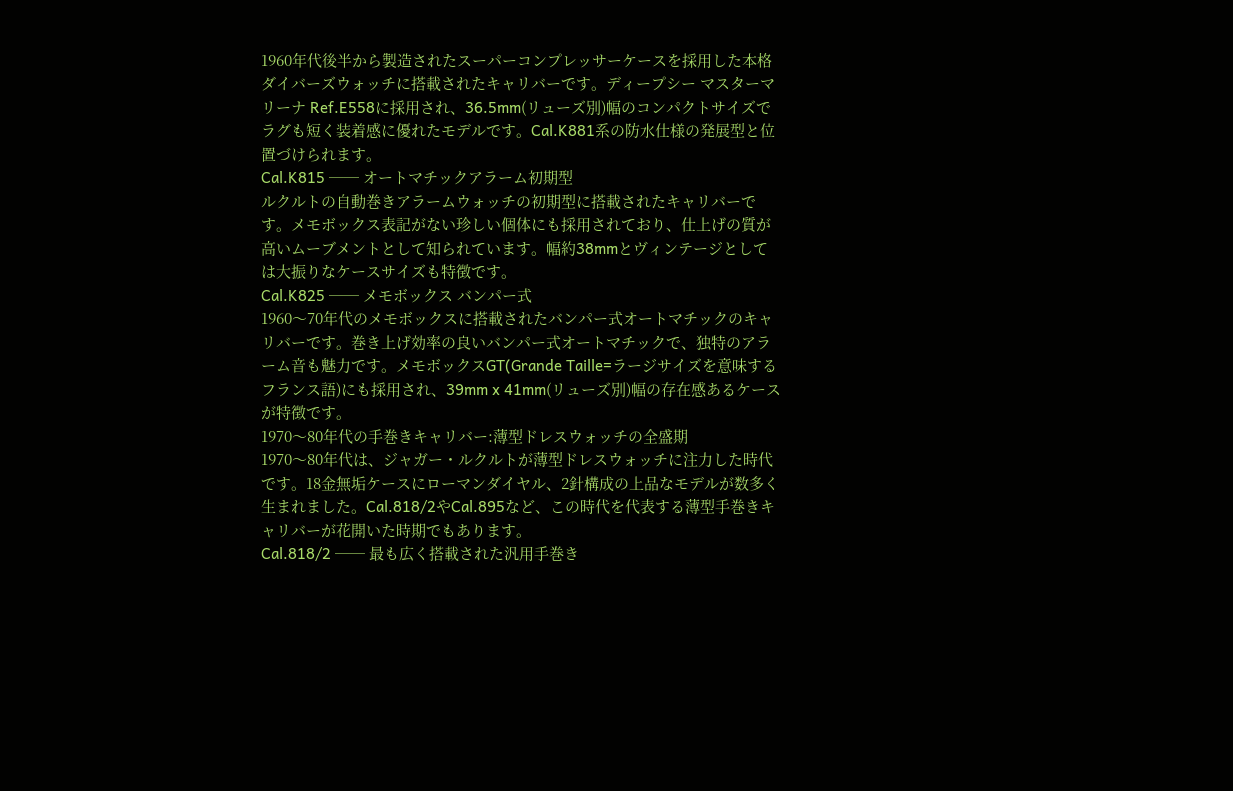1960年代後半から製造されたスーパーコンプレッサーケースを採用した本格ダイバーズウォッチに搭載されたキャリバーです。ディープシー マスターマリーナ Ref.E558に採用され、36.5mm(リューズ別)幅のコンパクトサイズでラグも短く装着感に優れたモデルです。Cal.K881系の防水仕様の発展型と位置づけられます。
Cal.K815 ── オートマチックアラーム初期型
ルクルトの自動巻きアラームウォッチの初期型に搭載されたキャリバーです。メモボックス表記がない珍しい個体にも採用されており、仕上げの質が高いムーブメントとして知られています。幅約38mmとヴィンテージとしては大振りなケースサイズも特徴です。
Cal.K825 ── メモボックス バンパー式
1960〜70年代のメモボックスに搭載されたバンパー式オートマチックのキャリバーです。巻き上げ効率の良いバンパー式オートマチックで、独特のアラーム音も魅力です。メモボックスGT(Grande Taille=ラージサイズを意味するフランス語)にも採用され、39mm x 41mm(リューズ別)幅の存在感あるケースが特徴です。
1970〜80年代の手巻きキャリバー:薄型ドレスウォッチの全盛期
1970〜80年代は、ジャガー・ルクルトが薄型ドレスウォッチに注力した時代です。18金無垢ケースにローマンダイヤル、2針構成の上品なモデルが数多く生まれました。Cal.818/2やCal.895など、この時代を代表する薄型手巻きキャリバーが花開いた時期でもあります。
Cal.818/2 ── 最も広く搭載された汎用手巻き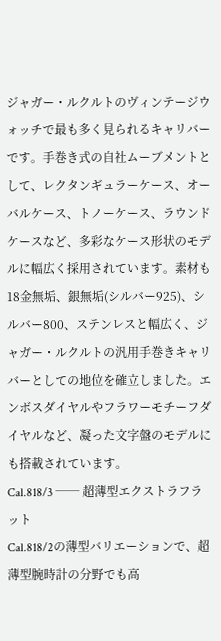ジャガー・ルクルトのヴィンテージウォッチで最も多く見られるキャリバーです。手巻き式の自社ムーブメントとして、レクタンギュラーケース、オーバルケース、トノーケース、ラウンドケースなど、多彩なケース形状のモデルに幅広く採用されています。素材も18金無垢、銀無垢(シルバー925)、シルバー800、ステンレスと幅広く、ジャガー・ルクルトの汎用手巻きキャリバーとしての地位を確立しました。エンボスダイヤルやフラワーモチーフダイヤルなど、凝った文字盤のモデルにも搭載されています。
Cal.818/3 ── 超薄型エクストラフラット
Cal.818/2の薄型バリエーションで、超薄型腕時計の分野でも高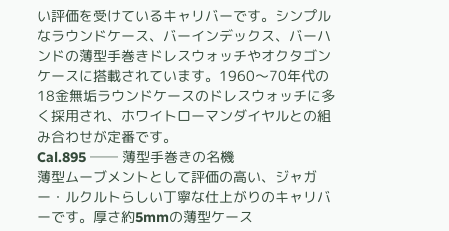い評価を受けているキャリバーです。シンプルなラウンドケース、バーインデックス、バーハンドの薄型手巻きドレスウォッチやオクタゴンケースに搭載されています。1960〜70年代の18金無垢ラウンドケースのドレスウォッチに多く採用され、ホワイトローマンダイヤルとの組み合わせが定番です。
Cal.895 ── 薄型手巻きの名機
薄型ムーブメントとして評価の高い、ジャガー・ルクルトらしい丁寧な仕上がりのキャリバーです。厚さ約5mmの薄型ケース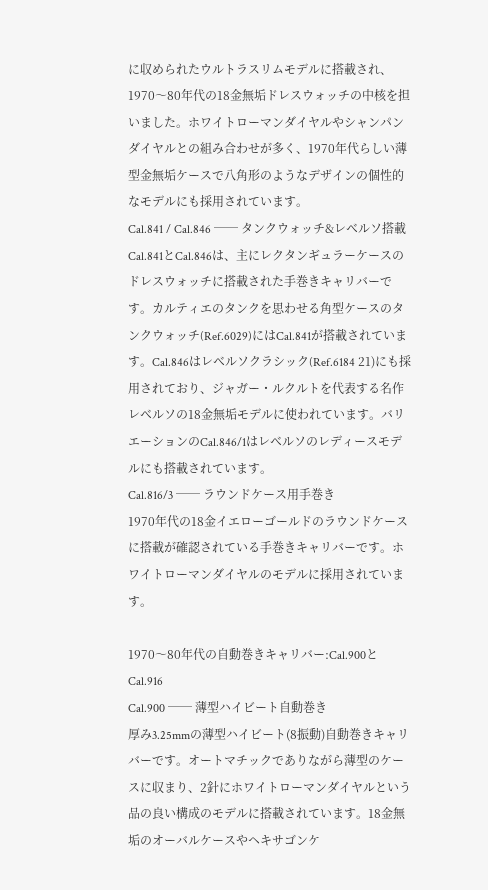に収められたウルトラスリムモデルに搭載され、1970〜80年代の18金無垢ドレスウォッチの中核を担いました。ホワイトローマンダイヤルやシャンパンダイヤルとの組み合わせが多く、1970年代らしい薄型金無垢ケースで八角形のようなデザインの個性的なモデルにも採用されています。
Cal.841 / Cal.846 ── タンクウォッチ&レベルソ搭載
Cal.841とCal.846は、主にレクタンギュラーケースのドレスウォッチに搭載された手巻きキャリバーです。カルティエのタンクを思わせる角型ケースのタンクウォッチ(Ref.6029)にはCal.841が搭載されています。Cal.846はレベルソクラシック(Ref.6184 21)にも採用されており、ジャガー・ルクルトを代表する名作レベルソの18金無垢モデルに使われています。バリエーションのCal.846/1はレベルソのレディースモデルにも搭載されています。
Cal.816/3 ── ラウンドケース用手巻き
1970年代の18金イエローゴールドのラウンドケースに搭載が確認されている手巻きキャリバーです。ホワイトローマンダイヤルのモデルに採用されています。

1970〜80年代の自動巻きキャリバー:Cal.900とCal.916
Cal.900 ── 薄型ハイビート自動巻き
厚み3.25mmの薄型ハイビート(8振動)自動巻きキャリバーです。オートマチックでありながら薄型のケースに収まり、2針にホワイトローマンダイヤルという品の良い構成のモデルに搭載されています。18金無垢のオーバルケースやヘキサゴンケ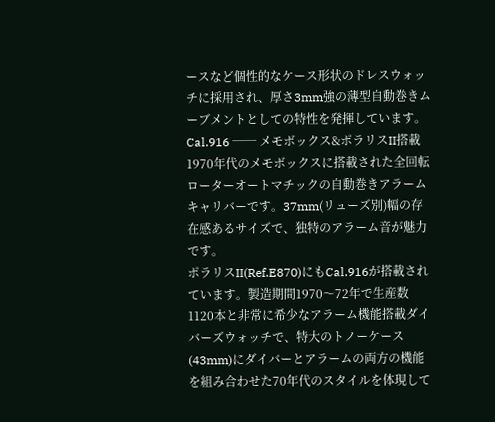ースなど個性的なケース形状のドレスウォッチに採用され、厚さ3mm強の薄型自動巻きムーブメントとしての特性を発揮しています。
Cal.916 ── メモボックス&ポラリスII搭載
1970年代のメモボックスに搭載された全回転ローターオートマチックの自動巻きアラームキャリバーです。37mm(リューズ別)幅の存在感あるサイズで、独特のアラーム音が魅力です。
ポラリスII(Ref.E870)にもCal.916が搭載されています。製造期間1970〜72年で生産数1120本と非常に希少なアラーム機能搭載ダイバーズウォッチで、特大のトノーケース(43mm)にダイバーとアラームの両方の機能を組み合わせた70年代のスタイルを体現して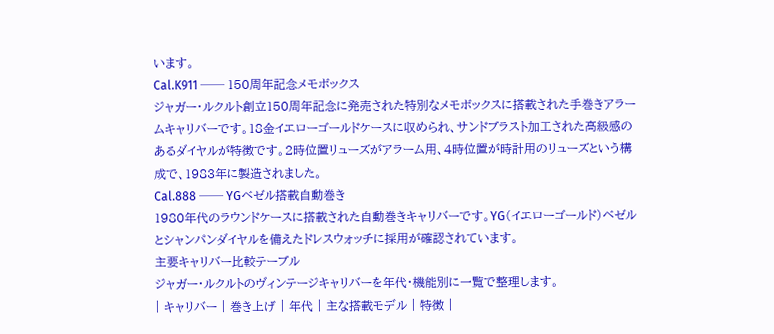います。
Cal.K911 ── 150周年記念メモボックス
ジャガー・ルクルト創立150周年記念に発売された特別なメモボックスに搭載された手巻きアラームキャリバーです。18金イエローゴールドケースに収められ、サンドブラスト加工された高級感のあるダイヤルが特徴です。2時位置リューズがアラーム用、4時位置が時計用のリューズという構成で、1983年に製造されました。
Cal.888 ── YGベゼル搭載自動巻き
1980年代のラウンドケースに搭載された自動巻きキャリバーです。YG(イエローゴールド)ベゼルとシャンパンダイヤルを備えたドレスウォッチに採用が確認されています。
主要キャリバー比較テーブル
ジャガー・ルクルトのヴィンテージキャリバーを年代・機能別に一覧で整理します。
| キャリバー | 巻き上げ | 年代 | 主な搭載モデル | 特徴 |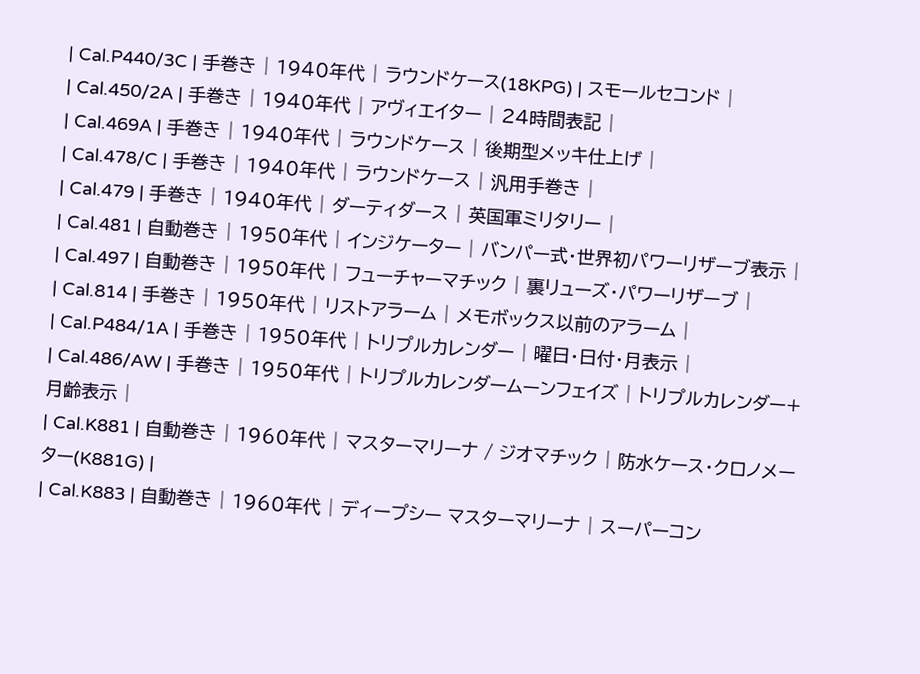| Cal.P440/3C | 手巻き | 1940年代 | ラウンドケース(18KPG) | スモールセコンド |
| Cal.450/2A | 手巻き | 1940年代 | アヴィエイター | 24時間表記 |
| Cal.469A | 手巻き | 1940年代 | ラウンドケース | 後期型メッキ仕上げ |
| Cal.478/C | 手巻き | 1940年代 | ラウンドケース | 汎用手巻き |
| Cal.479 | 手巻き | 1940年代 | ダーティダース | 英国軍ミリタリー |
| Cal.481 | 自動巻き | 1950年代 | インジケーター | バンパー式・世界初パワーリザーブ表示 |
| Cal.497 | 自動巻き | 1950年代 | フューチャーマチック | 裏リューズ・パワーリザーブ |
| Cal.814 | 手巻き | 1950年代 | リストアラーム | メモボックス以前のアラーム |
| Cal.P484/1A | 手巻き | 1950年代 | トリプルカレンダー | 曜日・日付・月表示 |
| Cal.486/AW | 手巻き | 1950年代 | トリプルカレンダームーンフェイズ | トリプルカレンダー+月齢表示 |
| Cal.K881 | 自動巻き | 1960年代 | マスターマリーナ / ジオマチック | 防水ケース・クロノメーター(K881G) |
| Cal.K883 | 自動巻き | 1960年代 | ディープシー マスターマリーナ | スーパーコン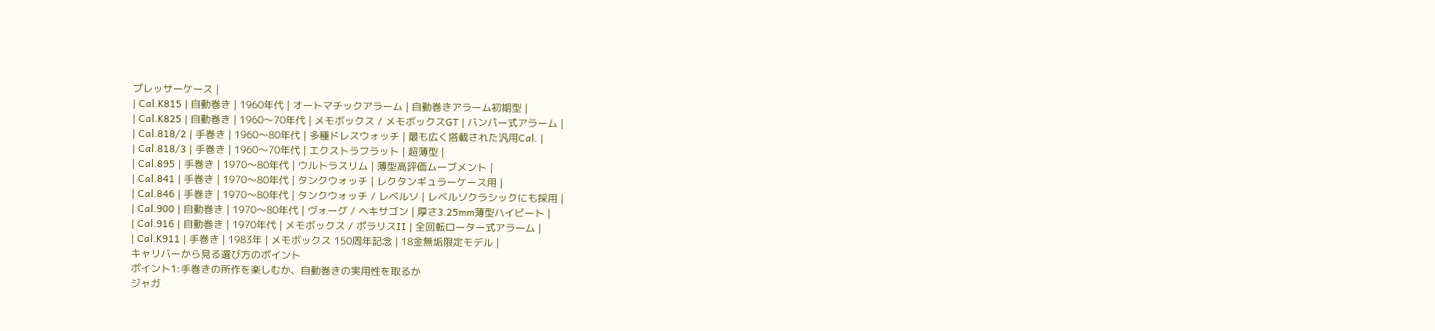プレッサーケース |
| Cal.K815 | 自動巻き | 1960年代 | オートマチックアラーム | 自動巻きアラーム初期型 |
| Cal.K825 | 自動巻き | 1960〜70年代 | メモボックス / メモボックスGT | バンパー式アラーム |
| Cal.818/2 | 手巻き | 1960〜80年代 | 多種ドレスウォッチ | 最も広く搭載された汎用Cal. |
| Cal.818/3 | 手巻き | 1960〜70年代 | エクストラフラット | 超薄型 |
| Cal.895 | 手巻き | 1970〜80年代 | ウルトラスリム | 薄型高評価ムーブメント |
| Cal.841 | 手巻き | 1970〜80年代 | タンクウォッチ | レクタンギュラーケース用 |
| Cal.846 | 手巻き | 1970〜80年代 | タンクウォッチ / レベルソ | レベルソクラシックにも採用 |
| Cal.900 | 自動巻き | 1970〜80年代 | ヴォーグ / ヘキサゴン | 厚さ3.25mm薄型ハイビート |
| Cal.916 | 自動巻き | 1970年代 | メモボックス / ポラリスII | 全回転ローター式アラーム |
| Cal.K911 | 手巻き | 1983年 | メモボックス 150周年記念 | 18金無垢限定モデル |
キャリバーから見る選び方のポイント
ポイント1:手巻きの所作を楽しむか、自動巻きの実用性を取るか
ジャガ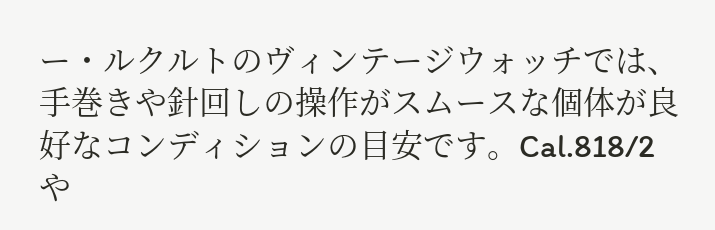ー・ルクルトのヴィンテージウォッチでは、手巻きや針回しの操作がスムースな個体が良好なコンディションの目安です。Cal.818/2や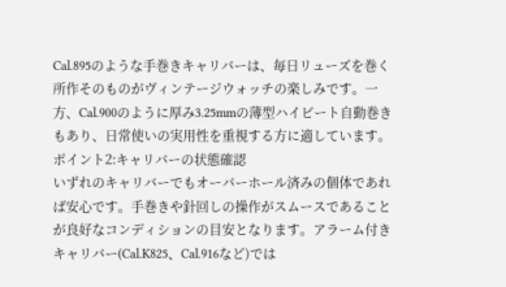Cal.895のような手巻きキャリバーは、毎日リューズを巻く所作そのものがヴィンテージウォッチの楽しみです。一方、Cal.900のように厚み3.25mmの薄型ハイビート自動巻きもあり、日常使いの実用性を重視する方に適しています。
ポイント2:キャリバーの状態確認
いずれのキャリバーでもオーバーホール済みの個体であれば安心です。手巻きや針回しの操作がスムースであることが良好なコンディションの目安となります。アラーム付きキャリバー(Cal.K825、Cal.916など)では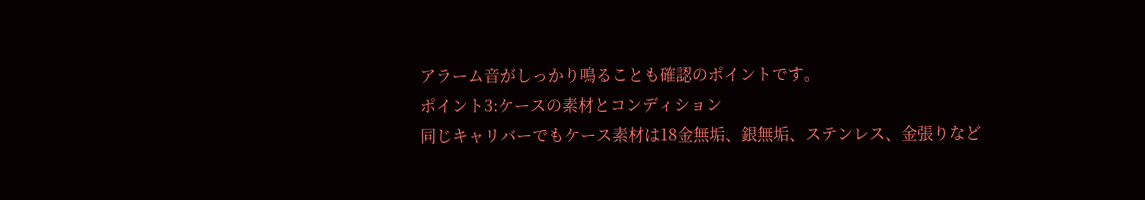アラーム音がしっかり鳴ることも確認のポイントです。
ポイント3:ケースの素材とコンディション
同じキャリバーでもケース素材は18金無垢、銀無垢、ステンレス、金張りなど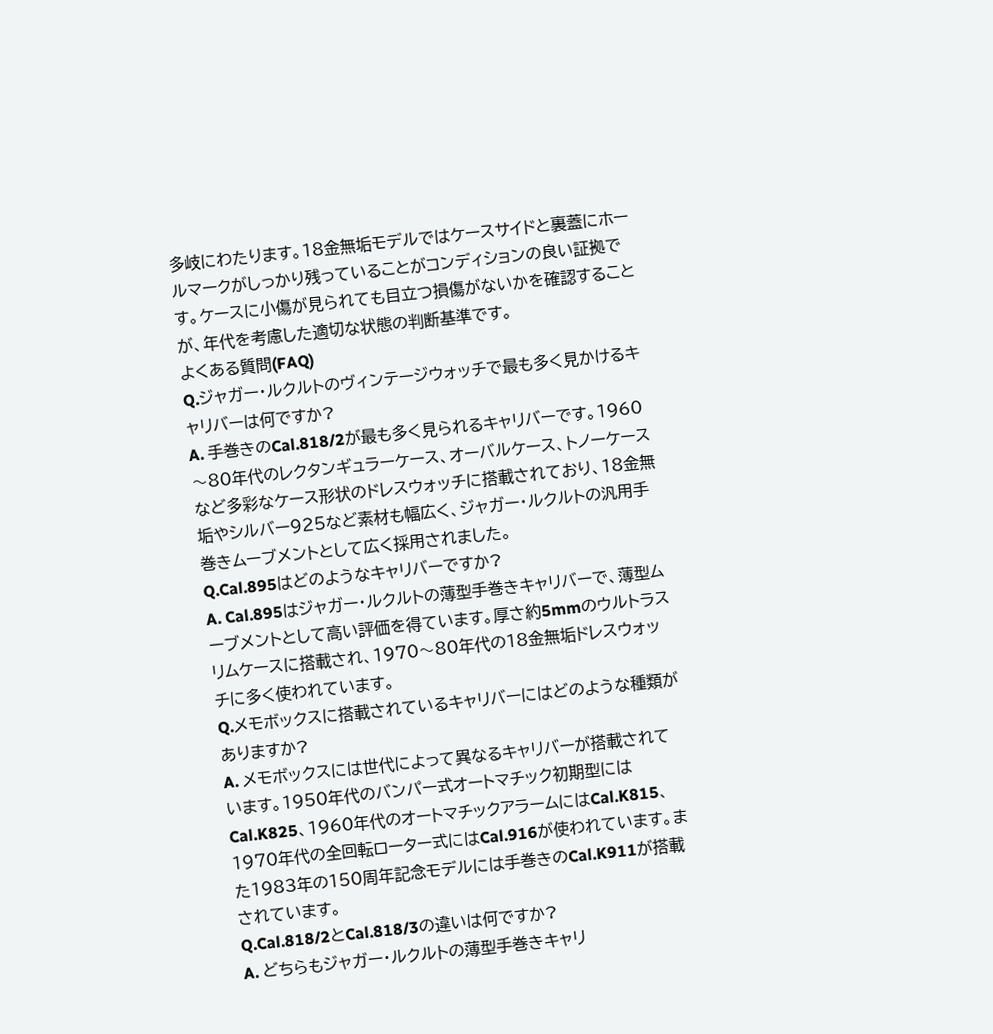多岐にわたります。18金無垢モデルではケースサイドと裏蓋にホールマークがしっかり残っていることがコンディションの良い証拠です。ケースに小傷が見られても目立つ損傷がないかを確認することが、年代を考慮した適切な状態の判断基準です。
よくある質問(FAQ)
Q.ジャガー・ルクルトのヴィンテージウォッチで最も多く見かけるキャリバーは何ですか?
A. 手巻きのCal.818/2が最も多く見られるキャリバーです。1960〜80年代のレクタンギュラーケース、オーバルケース、トノーケースなど多彩なケース形状のドレスウォッチに搭載されており、18金無垢やシルバー925など素材も幅広く、ジャガー・ルクルトの汎用手巻きムーブメントとして広く採用されました。
Q.Cal.895はどのようなキャリバーですか?
A. Cal.895はジャガー・ルクルトの薄型手巻きキャリバーで、薄型ムーブメントとして高い評価を得ています。厚さ約5mmのウルトラスリムケースに搭載され、1970〜80年代の18金無垢ドレスウォッチに多く使われています。
Q.メモボックスに搭載されているキャリバーにはどのような種類がありますか?
A. メモボックスには世代によって異なるキャリバーが搭載されています。1950年代のバンパー式オートマチック初期型にはCal.K825、1960年代のオートマチックアラームにはCal.K815、1970年代の全回転ローター式にはCal.916が使われています。また1983年の150周年記念モデルには手巻きのCal.K911が搭載されています。
Q.Cal.818/2とCal.818/3の違いは何ですか?
A. どちらもジャガー・ルクルトの薄型手巻きキャリ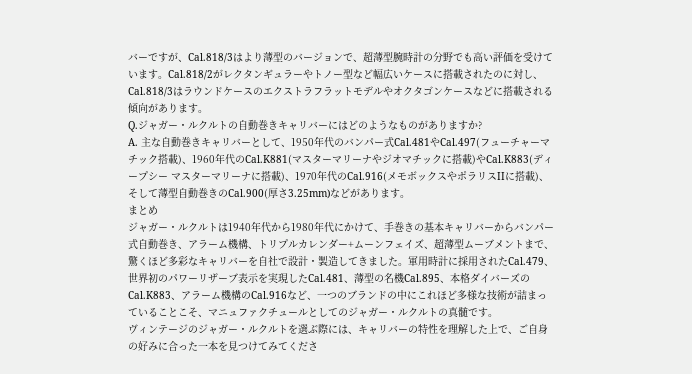バーですが、Cal.818/3はより薄型のバージョンで、超薄型腕時計の分野でも高い評価を受けています。Cal.818/2がレクタンギュラーやトノー型など幅広いケースに搭載されたのに対し、Cal.818/3はラウンドケースのエクストラフラットモデルやオクタゴンケースなどに搭載される傾向があります。
Q.ジャガー・ルクルトの自動巻きキャリバーにはどのようなものがありますか?
A. 主な自動巻きキャリバーとして、1950年代のバンパー式Cal.481やCal.497(フューチャーマチック搭載)、1960年代のCal.K881(マスターマリーナやジオマチックに搭載)やCal.K883(ディープシー マスターマリーナに搭載)、1970年代のCal.916(メモボックスやポラリスIIに搭載)、そして薄型自動巻きのCal.900(厚さ3.25mm)などがあります。
まとめ
ジャガー・ルクルトは1940年代から1980年代にかけて、手巻きの基本キャリバーからバンパー式自動巻き、アラーム機構、トリプルカレンダー+ムーンフェイズ、超薄型ムーブメントまで、驚くほど多彩なキャリバーを自社で設計・製造してきました。軍用時計に採用されたCal.479、世界初のパワーリザーブ表示を実現したCal.481、薄型の名機Cal.895、本格ダイバーズのCal.K883、アラーム機構のCal.916など、一つのブランドの中にこれほど多様な技術が詰まっていることこそ、マニュファクチュールとしてのジャガー・ルクルトの真髄です。
ヴィンテージのジャガー・ルクルトを選ぶ際には、キャリバーの特性を理解した上で、ご自身の好みに合った一本を見つけてみてくださ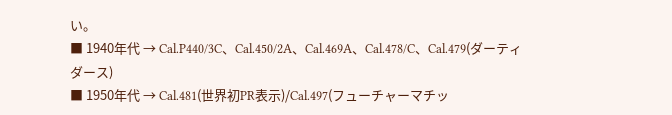い。
■ 1940年代 → Cal.P440/3C、Cal.450/2A、Cal.469A、Cal.478/C、Cal.479(ダーティダース)
■ 1950年代 → Cal.481(世界初PR表示)/Cal.497(フューチャーマチッ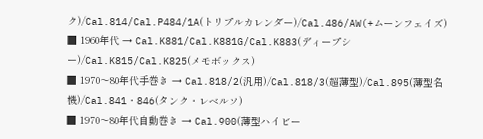ク)/Cal.814/Cal.P484/1A(トリプルカレンダー)/Cal.486/AW(+ムーンフェイズ)
■ 1960年代 → Cal.K881/Cal.K881G/Cal.K883(ディープシー)/Cal.K815/Cal.K825(メモボックス)
■ 1970〜80年代手巻き → Cal.818/2(汎用)/Cal.818/3(超薄型)/Cal.895(薄型名機)/Cal.841・846(タンク・レベルソ)
■ 1970〜80年代自動巻き → Cal.900(薄型ハイビー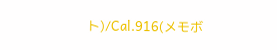ト)/Cal.916(メモボ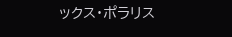ックス・ポラリス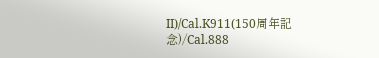II)/Cal.K911(150周年記念)/Cal.888